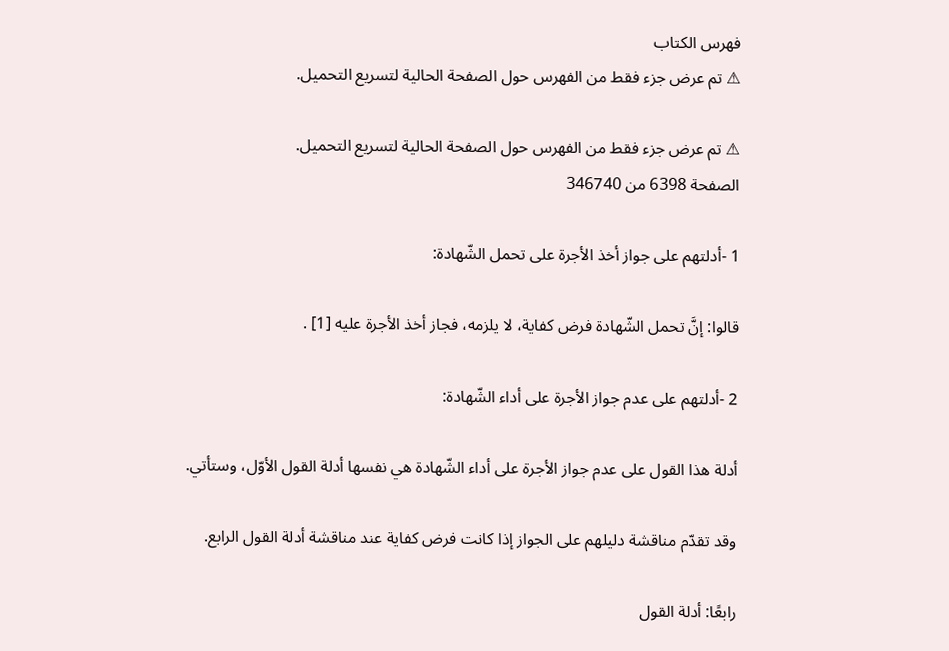فهرس الكتاب
⚠ تم عرض جزء فقط من الفهرس حول الصفحة الحالية لتسريع التحميل.

⚠ تم عرض جزء فقط من الفهرس حول الصفحة الحالية لتسريع التحميل.
الصفحة 6398 من 346740

1 -أدلتهم على جواز أخذ الأجرة على تحمل الشّهادة:

قالوا: إنَّ تحمل الشّهادة فرض كفاية، لا يلزمه، فجاز أخذ الأجرة عليه [1] .

2 -أدلتهم على عدم جواز الأجرة على أداء الشّهادة:

أدلة هذا القول على عدم جواز الأجرة على أداء الشّهادة هي نفسها أدلة القول الأوّل، وستأتي.

وقد تقدّم مناقشة دليلهم على الجواز إذا كانت فرض كفاية عند مناقشة أدلة القول الرابع.

رابعًا: أدلة القول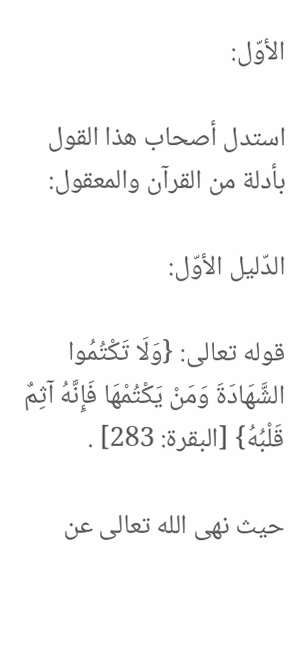الأوّل:

استدل أصحاب هذا القول بأدلة من القرآن والمعقول:

الدّليل الأوّل:

قوله تعالى: {وَلَا تَكْتُمُوا الشَّهَادَةَ وَمَنْ يَكْتُمْهَا فَإِنَّهُ آثِمٌ قَلْبُهُ} [البقرة: 283] .

حيث نهى الله تعالى عن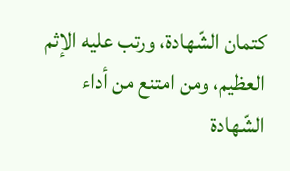كتمان الشّهادة، ورتب عليه الإثم العظيم، ومن امتنع من أداء الشّهادة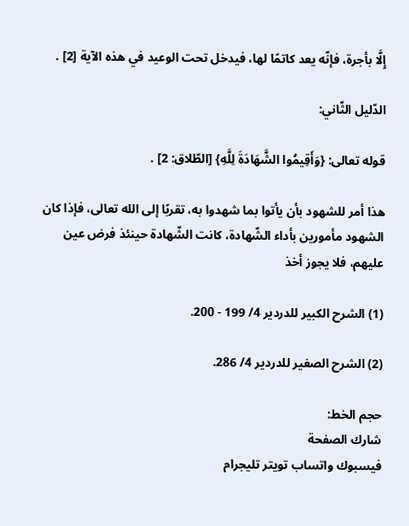إِلَّا بأجرة، فإنّه يعد كاتمًا لها، فيدخل تحت الوعيد في هذه الآية [2] .

الدّليل الثّاني:

قوله تعالى: {وَأَقِيمُوا الشَّهَادَةَ لِلَّهِ} [الطّلاق: 2] .

هذا أمر للشهود بأن يأتوا بما شهدوا به، تقربًا إلى الله تعالى، فإذا كان الشهود مأمورين بأداء الشّهادة، كانت الشّهادة حينئذ فرض عين عليهم، فلا يجوز أخذ

(1) الشرح الكبير للدردير 4/ 199 - 200.

(2) الشرح الصغير للدردير 4/ 286.

حجم الخط:
شارك الصفحة
فيسبوك واتساب تويتر تليجرام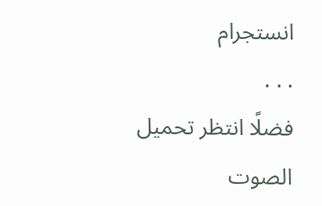انستجرام
. . .
فضلًا انتظر تحميل الصوت